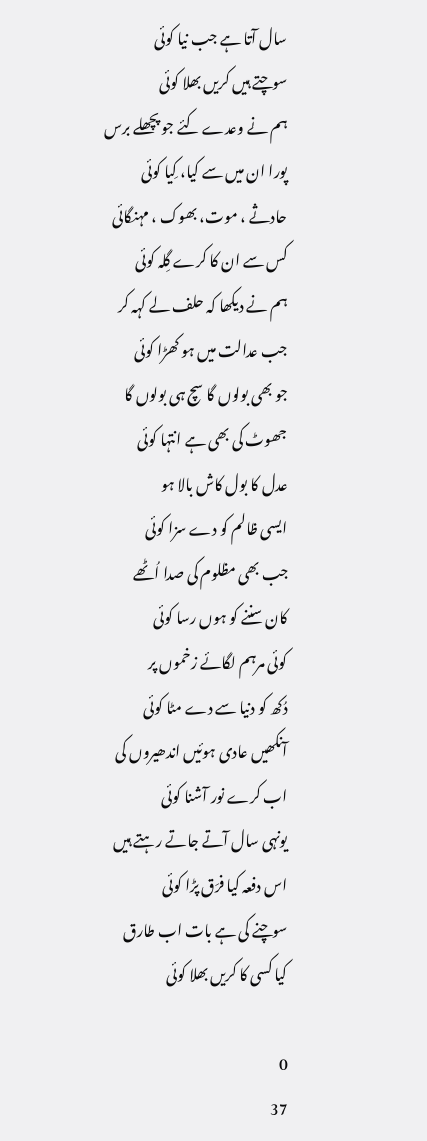سال آتا ہے جب نیا کوئی
سوچتے ہیں کریں بھلا کوئی
ہم نے وعدے کئے جو پچھلے برس
پورا ان میں سے کیا، کِیا کوئی
حادثے ، موت، بھوک ، مہنگائی
کس سے ان کا کرے گِلہ کوئی
ہم نے دیکھا کہ حلف لے کہہ کر
جب عدالت میں ہو کھڑا کوئی
جو بھی بولوں گا سچ ہی بولوں گا
جھوٹ کی بھی ہے انتہا کوئی
عدل کا بول کاش بالا ہو
ایسی ظالم کو دے سزا کوئی
جب بھی مظلوم کی صدا اُٹھے
کان سننے کو ہوں رسا کوئی
کوئی مرہم لگائے زخموں پر
دُکھ کو دنیا سے دے مٹا کوئی
آنکھیں عادی ہوئیں اندھیروں کی
اب کرے نور آشنا کوئی
یونہی سال آتے جاتے رہتے ہیں
اس دفعہ کیا فرَق پڑا کوئی
سوچنے کی ہے بات اب طارق
کیا کسی کا کریں بھلا کوئی

0
37